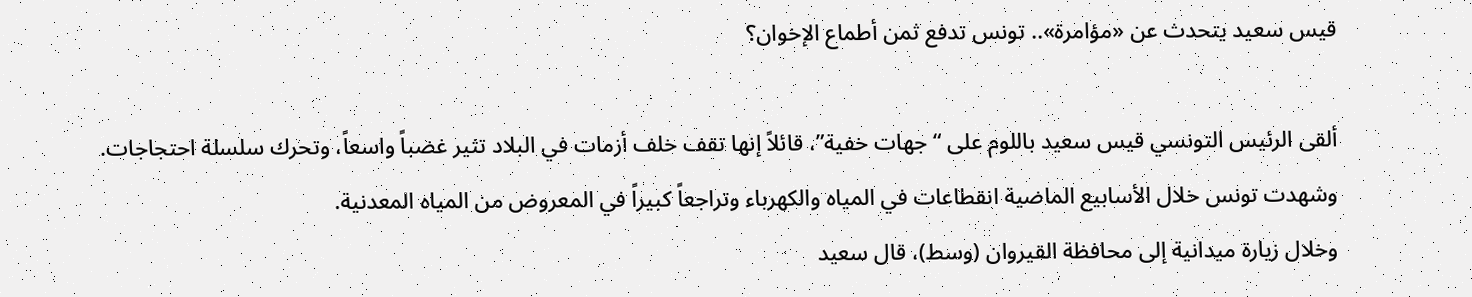قيس سعيد يتحدث عن «مؤامرة».. تونس تدفع ثمن أطماع الإخوان؟

ألقى الرئيس التونسي قيس سعيد باللوم على “جهات خفية”، قائلاً إنها تقف خلف أزمات في البلاد تثير غضباً واسعاً، وتحرك سلسلة احتجاجات.
وشهدت تونس خلال الأسابيع الماضية انقطاعات في المياه والكهرباء وتراجعاً كبيراً في المعروض من المياه المعدنية.
وخلال زيارة ميدانية إلى محافظة القيروان (وسط)، قال سعيد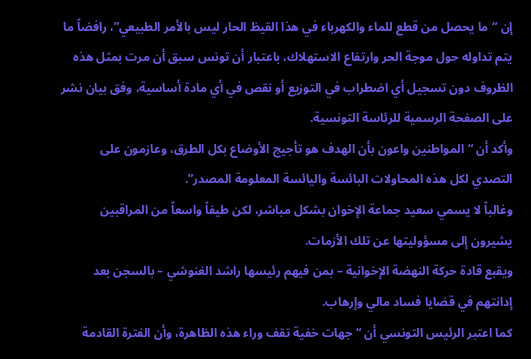إن “ما يحصل من قطع للماء والكهرباء في هذا القيظ الحار ليس بالأمر الطبيعي”، رافضاً ما يتم تداوله حول موجة الحر وارتفاع الاستهلاك، باعتبار أن تونس سبق أن مرت بمثل هذه الظروف دون تسجيل أي اضطراب في التوزيع أو نقص في أي مادة أساسية، وفق بيان نشر على الصفحة الرسمية للرئاسة التونسية.
وأكد أن “المواطنين واعون بأن الهدف هو تأجيج الأوضاع بكل الطرق، وعازمون على التصدي لكل هذه المحاولات البائسة واليائسة المعلومة المصدر”.
وغالباً لا يسمي سعيد جماعة الإخوان بشكل مباشر، لكن طيفاً واسعاً من المراقبين يشيرون إلى مسؤوليتها عن تلك الأزمات.
ويقبع قادة حركة النهضة الإخوانية – بمن فيهم رئيسها راشد الغنوشي – بالسجن بعد إدانتهم في قضايا فساد مالي وإرهاب.
كما اعتبر الرئيس التونسي أن “جهات خفية تقف وراء هذه الظاهرة، وأن الفترة القادمة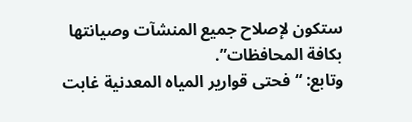ستكون لإصلاح جميع المنشآت وصيانتها بكافة المحافظات”.
وتابع: “فحتى قوارير المياه المعدنية غابت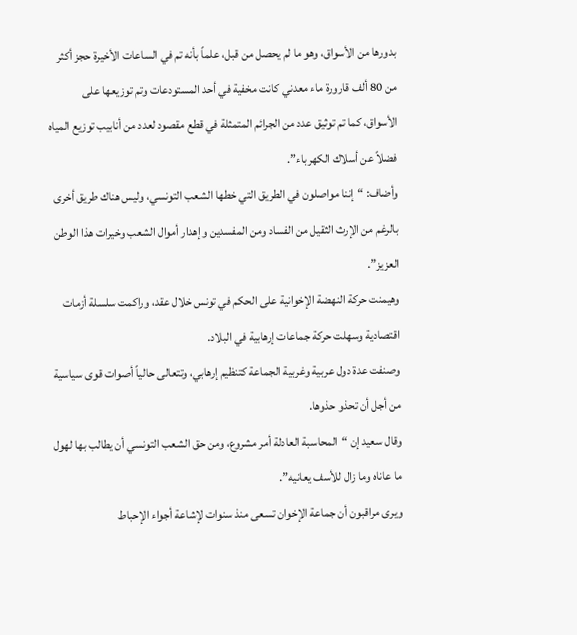بدورها من الأسواق، وهو ما لم يحصل من قبل، علماً بأنه تم في الساعات الأخيرة حجز أكثر من 80 ألف قارورة ماء معدني كانت مخفية في أحد المستودعات وتم توزيعها على الأسواق، كما تم توثيق عدد من الجرائم المتمثلة في قطع مقصود لعدد من أنابيب توزيع المياه فضلاً عن أسلاك الكهرباء”.
وأضاف: “إننا مواصلون في الطريق التي خطها الشعب التونسي، وليس هناك طريق أخرى بالرغم من الإرث الثقيل من الفساد ومن المفسدين وإهدار أموال الشعب وخيرات هذا الوطن العزيز”.
وهيمنت حركة النهضة الإخوانية على الحكم في تونس خلال عقد، وراكمت سلسلة أزمات اقتصادية وسهلت حركة جماعات إرهابية في البلاد.
وصنفت عدة دول عربية وغربية الجماعة كتنظيم إرهابي، وتتعالى حالياً أصوات قوى سياسية من أجل أن تحذو حذوها.
وقال سعيد إن “المحاسبة العادلة أمر مشروع، ومن حق الشعب التونسي أن يطالب بها لهول ما عاناه وما زال للأسف يعانيه”.
ويرى مراقبون أن جماعة الإخوان تسعى منذ سنوات لإشاعة أجواء الإحباط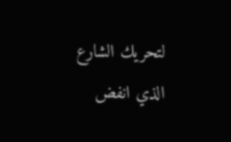لتحريك الشارع الذي انفض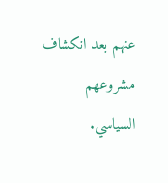عنهم بعد انكشاف مشروعهم السياسي.